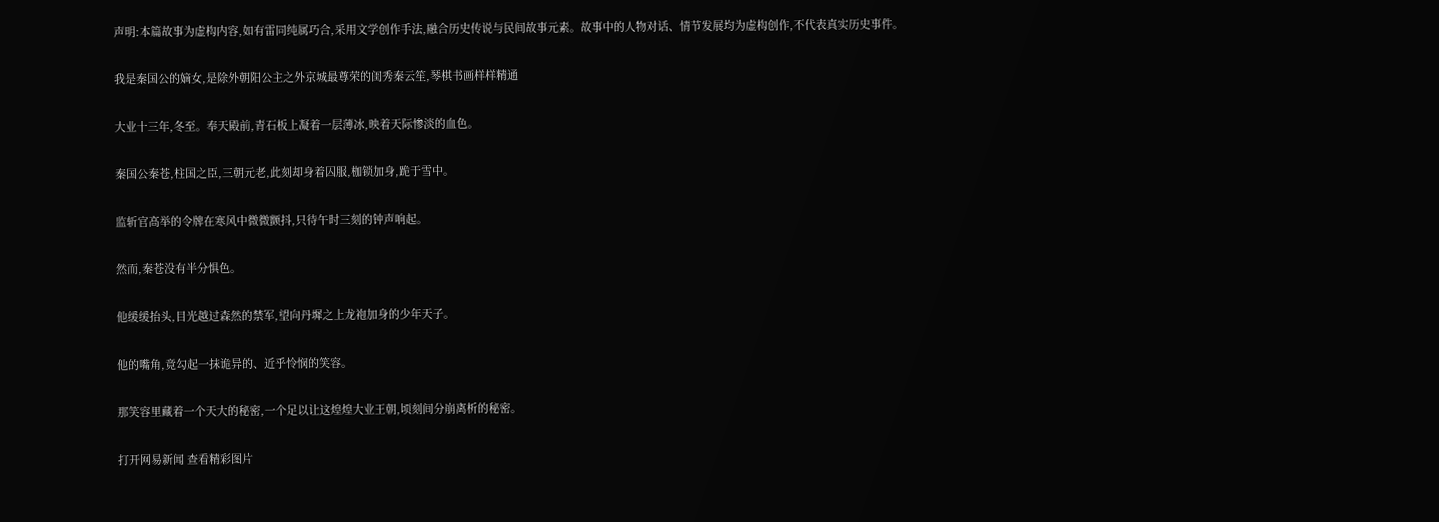声明:本篇故事为虚构内容,如有雷同纯属巧合,采用文学创作手法,融合历史传说与民间故事元素。故事中的人物对话、情节发展均为虚构创作,不代表真实历史事件。

我是秦国公的嫡女,是除外朝阳公主之外京城最尊荣的闺秀秦云笙,琴棋书画样样精通

大业十三年,冬至。奉天殿前,青石板上凝着一层薄冰,映着天际惨淡的血色。

秦国公秦苍,柱国之臣,三朝元老,此刻却身着囚服,枷锁加身,跪于雪中。

监斩官高举的令牌在寒风中微微颤抖,只待午时三刻的钟声响起。

然而,秦苍没有半分惧色。

他缓缓抬头,目光越过森然的禁军,望向丹墀之上龙袍加身的少年天子。

他的嘴角,竟勾起一抹诡异的、近乎怜悯的笑容。

那笑容里藏着一个天大的秘密,一个足以让这煌煌大业王朝,顷刻间分崩离析的秘密。

打开网易新闻 查看精彩图片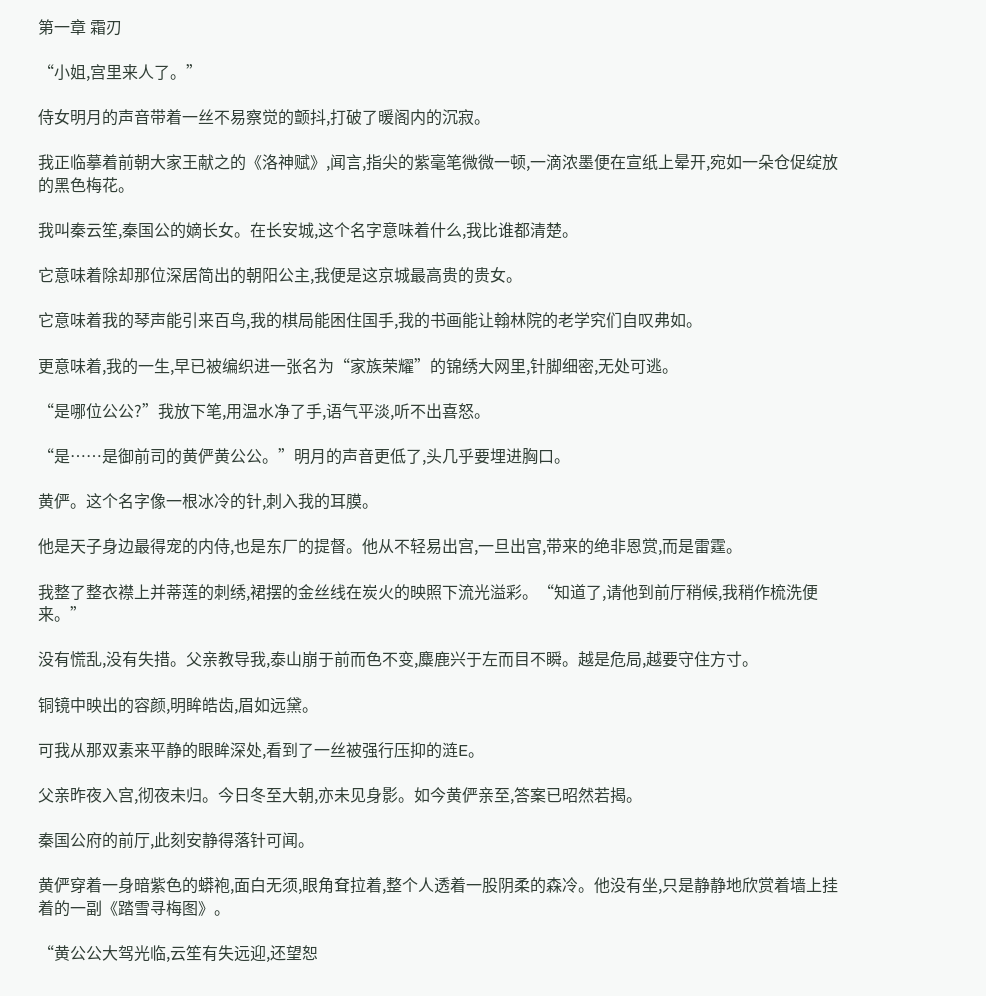第一章 霜刃

“小姐,宫里来人了。”

侍女明月的声音带着一丝不易察觉的颤抖,打破了暖阁内的沉寂。

我正临摹着前朝大家王献之的《洛神赋》,闻言,指尖的紫毫笔微微一顿,一滴浓墨便在宣纸上晕开,宛如一朵仓促绽放的黑色梅花。

我叫秦云笙,秦国公的嫡长女。在长安城,这个名字意味着什么,我比谁都清楚。

它意味着除却那位深居简出的朝阳公主,我便是这京城最高贵的贵女。

它意味着我的琴声能引来百鸟,我的棋局能困住国手,我的书画能让翰林院的老学究们自叹弗如。

更意味着,我的一生,早已被编织进一张名为“家族荣耀”的锦绣大网里,针脚细密,无处可逃。

“是哪位公公?”我放下笔,用温水净了手,语气平淡,听不出喜怒。

“是……是御前司的黄俨黄公公。”明月的声音更低了,头几乎要埋进胸口。

黄俨。这个名字像一根冰冷的针,刺入我的耳膜。

他是天子身边最得宠的内侍,也是东厂的提督。他从不轻易出宫,一旦出宫,带来的绝非恩赏,而是雷霆。

我整了整衣襟上并蒂莲的刺绣,裙摆的金丝线在炭火的映照下流光溢彩。“知道了,请他到前厅稍候,我稍作梳洗便来。”

没有慌乱,没有失措。父亲教导我,泰山崩于前而色不变,麋鹿兴于左而目不瞬。越是危局,越要守住方寸。

铜镜中映出的容颜,明眸皓齿,眉如远黛。

可我从那双素来平静的眼眸深处,看到了一丝被强行压抑的涟E。

父亲昨夜入宫,彻夜未归。今日冬至大朝,亦未见身影。如今黄俨亲至,答案已昭然若揭。

秦国公府的前厅,此刻安静得落针可闻。

黄俨穿着一身暗紫色的蟒袍,面白无须,眼角耷拉着,整个人透着一股阴柔的森冷。他没有坐,只是静静地欣赏着墙上挂着的一副《踏雪寻梅图》。

“黄公公大驾光临,云笙有失远迎,还望恕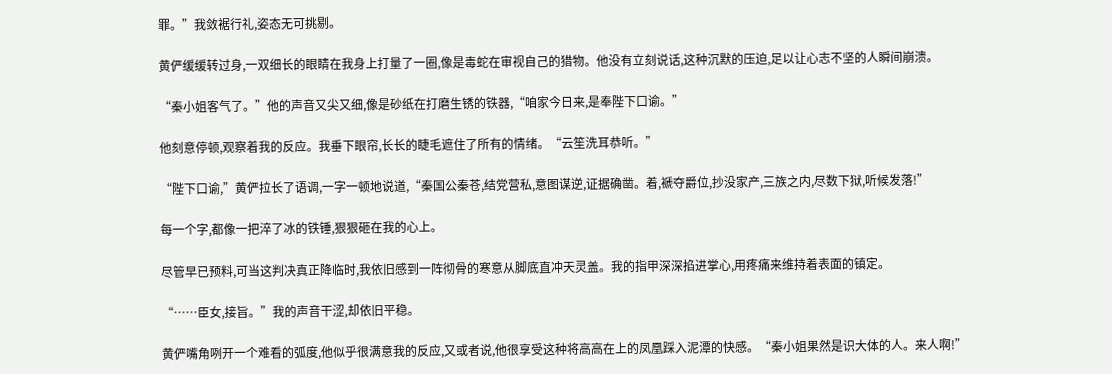罪。”我敛裾行礼,姿态无可挑剔。

黄俨缓缓转过身,一双细长的眼睛在我身上打量了一圈,像是毒蛇在审视自己的猎物。他没有立刻说话,这种沉默的压迫,足以让心志不坚的人瞬间崩溃。

“秦小姐客气了。”他的声音又尖又细,像是砂纸在打磨生锈的铁器,“咱家今日来,是奉陛下口谕。”

他刻意停顿,观察着我的反应。我垂下眼帘,长长的睫毛遮住了所有的情绪。“云笙洗耳恭听。”

“陛下口谕,”黄俨拉长了语调,一字一顿地说道,“秦国公秦苍,结党营私,意图谋逆,证据确凿。着,褫夺爵位,抄没家产,三族之内,尽数下狱,听候发落!”

每一个字,都像一把淬了冰的铁锤,狠狠砸在我的心上。

尽管早已预料,可当这判决真正降临时,我依旧感到一阵彻骨的寒意从脚底直冲天灵盖。我的指甲深深掐进掌心,用疼痛来维持着表面的镇定。

“……臣女,接旨。”我的声音干涩,却依旧平稳。

黄俨嘴角咧开一个难看的弧度,他似乎很满意我的反应,又或者说,他很享受这种将高高在上的凤凰踩入泥潭的快感。“秦小姐果然是识大体的人。来人啊!”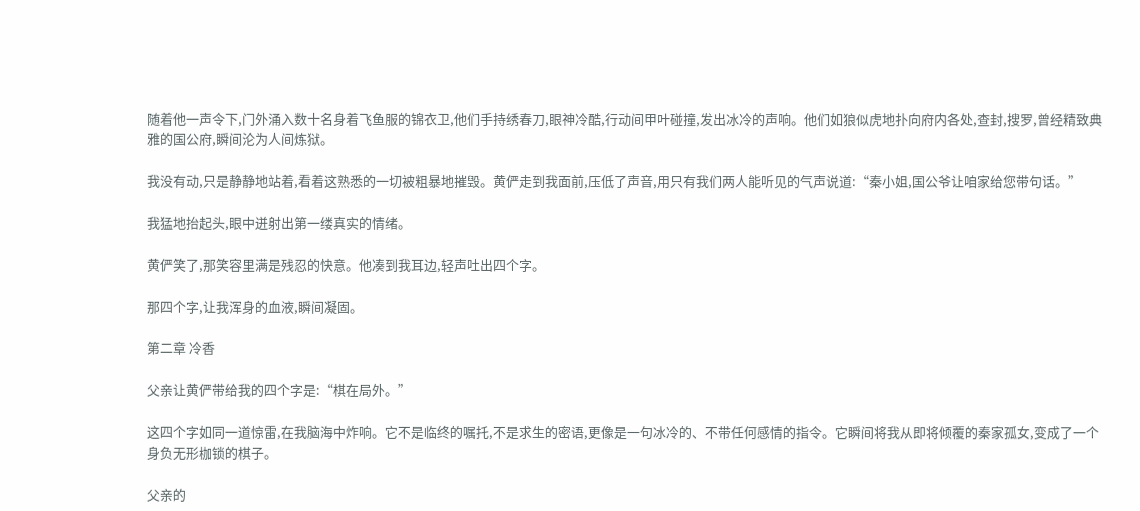随着他一声令下,门外涌入数十名身着飞鱼服的锦衣卫,他们手持绣春刀,眼神冷酷,行动间甲叶碰撞,发出冰冷的声响。他们如狼似虎地扑向府内各处,查封,搜罗,曾经精致典雅的国公府,瞬间沦为人间炼狱。

我没有动,只是静静地站着,看着这熟悉的一切被粗暴地摧毁。黄俨走到我面前,压低了声音,用只有我们两人能听见的气声说道:“秦小姐,国公爷让咱家给您带句话。”

我猛地抬起头,眼中迸射出第一缕真实的情绪。

黄俨笑了,那笑容里满是残忍的快意。他凑到我耳边,轻声吐出四个字。

那四个字,让我浑身的血液,瞬间凝固。

第二章 冷香

父亲让黄俨带给我的四个字是:“棋在局外。”

这四个字如同一道惊雷,在我脑海中炸响。它不是临终的嘱托,不是求生的密语,更像是一句冰冷的、不带任何感情的指令。它瞬间将我从即将倾覆的秦家孤女,变成了一个身负无形枷锁的棋子。

父亲的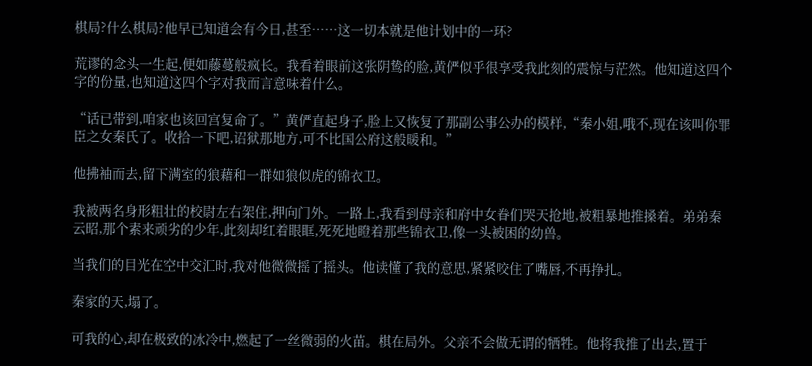棋局?什么棋局?他早已知道会有今日,甚至……这一切本就是他计划中的一环?

荒谬的念头一生起,便如藤蔓般疯长。我看着眼前这张阴鸷的脸,黄俨似乎很享受我此刻的震惊与茫然。他知道这四个字的份量,也知道这四个字对我而言意味着什么。

“话已带到,咱家也该回宫复命了。”黄俨直起身子,脸上又恢复了那副公事公办的模样,“秦小姐,哦不,现在该叫你罪臣之女秦氏了。收拾一下吧,诏狱那地方,可不比国公府这般暖和。”

他拂袖而去,留下满室的狼藉和一群如狼似虎的锦衣卫。

我被两名身形粗壮的校尉左右架住,押向门外。一路上,我看到母亲和府中女眷们哭天抢地,被粗暴地推搡着。弟弟秦云昭,那个素来顽劣的少年,此刻却红着眼眶,死死地瞪着那些锦衣卫,像一头被困的幼兽。

当我们的目光在空中交汇时,我对他微微摇了摇头。他读懂了我的意思,紧紧咬住了嘴唇,不再挣扎。

秦家的天,塌了。

可我的心,却在极致的冰冷中,燃起了一丝微弱的火苗。棋在局外。父亲不会做无谓的牺牲。他将我推了出去,置于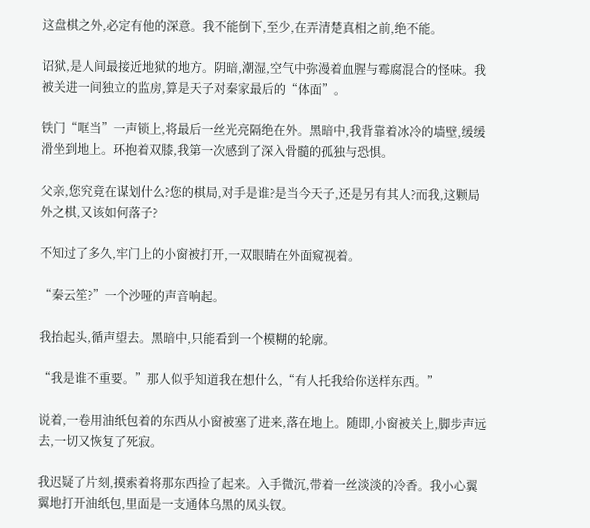这盘棋之外,必定有他的深意。我不能倒下,至少,在弄清楚真相之前,绝不能。

诏狱,是人间最接近地狱的地方。阴暗,潮湿,空气中弥漫着血腥与霉腐混合的怪味。我被关进一间独立的监房,算是天子对秦家最后的“体面”。

铁门“哐当”一声锁上,将最后一丝光亮隔绝在外。黑暗中,我背靠着冰冷的墙壁,缓缓滑坐到地上。环抱着双膝,我第一次感到了深入骨髓的孤独与恐惧。

父亲,您究竟在谋划什么?您的棋局,对手是谁?是当今天子,还是另有其人?而我,这颗局外之棋,又该如何落子?

不知过了多久,牢门上的小窗被打开,一双眼睛在外面窥视着。

“秦云笙?”一个沙哑的声音响起。

我抬起头,循声望去。黑暗中,只能看到一个模糊的轮廓。

“我是谁不重要。”那人似乎知道我在想什么,“有人托我给你送样东西。”

说着,一卷用油纸包着的东西从小窗被塞了进来,落在地上。随即,小窗被关上,脚步声远去,一切又恢复了死寂。

我迟疑了片刻,摸索着将那东西捡了起来。入手微沉,带着一丝淡淡的冷香。我小心翼翼地打开油纸包,里面是一支通体乌黑的凤头钗。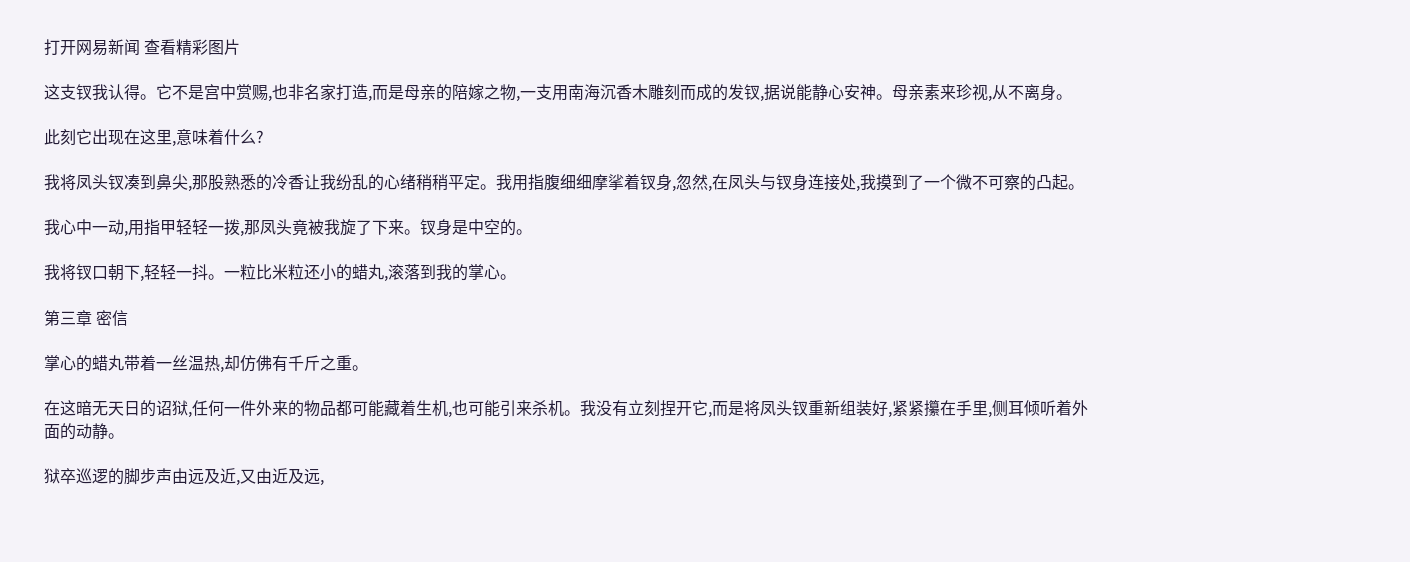打开网易新闻 查看精彩图片

这支钗我认得。它不是宫中赏赐,也非名家打造,而是母亲的陪嫁之物,一支用南海沉香木雕刻而成的发钗,据说能静心安神。母亲素来珍视,从不离身。

此刻它出现在这里,意味着什么?

我将凤头钗凑到鼻尖,那股熟悉的冷香让我纷乱的心绪稍稍平定。我用指腹细细摩挲着钗身,忽然,在凤头与钗身连接处,我摸到了一个微不可察的凸起。

我心中一动,用指甲轻轻一拨,那凤头竟被我旋了下来。钗身是中空的。

我将钗口朝下,轻轻一抖。一粒比米粒还小的蜡丸,滚落到我的掌心。

第三章 密信

掌心的蜡丸带着一丝温热,却仿佛有千斤之重。

在这暗无天日的诏狱,任何一件外来的物品都可能藏着生机,也可能引来杀机。我没有立刻捏开它,而是将凤头钗重新组装好,紧紧攥在手里,侧耳倾听着外面的动静。

狱卒巡逻的脚步声由远及近,又由近及远,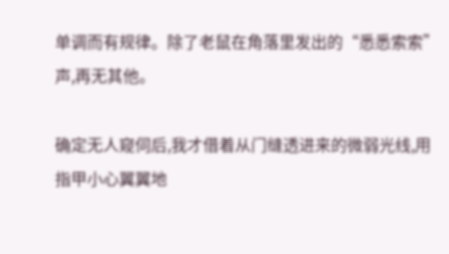单调而有规律。除了老鼠在角落里发出的“悉悉索索”声,再无其他。

确定无人窥伺后,我才借着从门缝透进来的微弱光线,用指甲小心翼翼地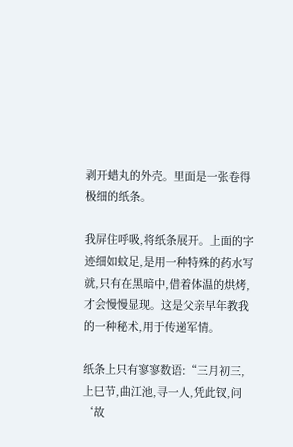剥开蜡丸的外壳。里面是一张卷得极细的纸条。

我屏住呼吸,将纸条展开。上面的字迹细如蚊足,是用一种特殊的药水写就,只有在黑暗中,借着体温的烘烤,才会慢慢显现。这是父亲早年教我的一种秘术,用于传递军情。

纸条上只有寥寥数语:“三月初三,上巳节,曲江池,寻一人,凭此钗,问‘故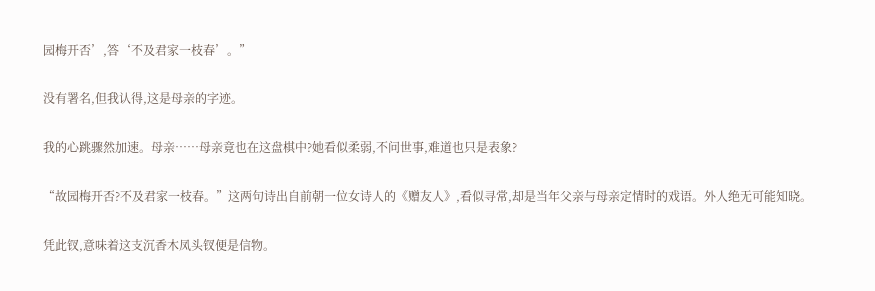园梅开否’,答‘不及君家一枝春’。”

没有署名,但我认得,这是母亲的字迹。

我的心跳骤然加速。母亲……母亲竟也在这盘棋中?她看似柔弱,不问世事,难道也只是表象?

“故园梅开否?不及君家一枝春。”这两句诗出自前朝一位女诗人的《赠友人》,看似寻常,却是当年父亲与母亲定情时的戏语。外人绝无可能知晓。

凭此钗,意味着这支沉香木凤头钗便是信物。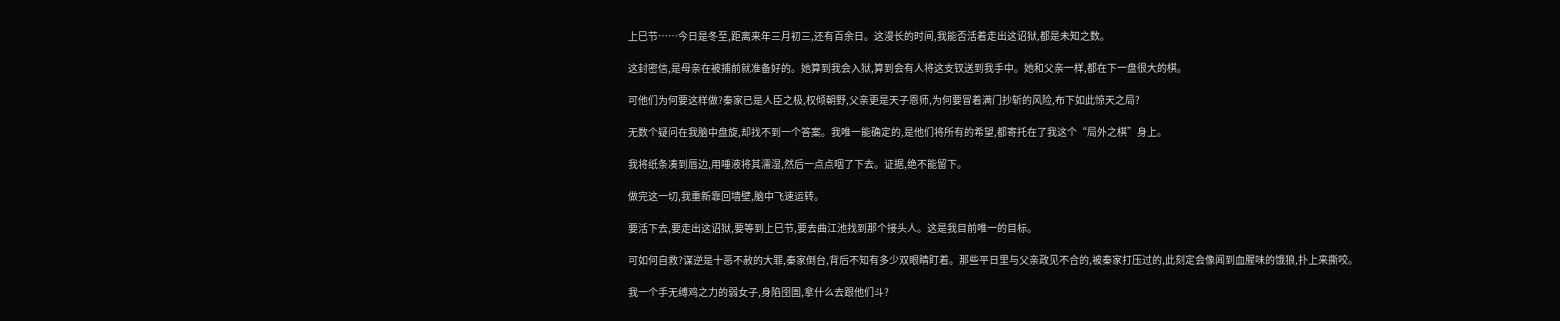上巳节……今日是冬至,距离来年三月初三,还有百余日。这漫长的时间,我能否活着走出这诏狱,都是未知之数。

这封密信,是母亲在被捕前就准备好的。她算到我会入狱,算到会有人将这支钗送到我手中。她和父亲一样,都在下一盘很大的棋。

可他们为何要这样做?秦家已是人臣之极,权倾朝野,父亲更是天子恩师,为何要冒着满门抄斩的风险,布下如此惊天之局?

无数个疑问在我脑中盘旋,却找不到一个答案。我唯一能确定的,是他们将所有的希望,都寄托在了我这个“局外之棋”身上。

我将纸条凑到唇边,用唾液将其濡湿,然后一点点咽了下去。证据,绝不能留下。

做完这一切,我重新靠回墙壁,脑中飞速运转。

要活下去,要走出这诏狱,要等到上巳节,要去曲江池找到那个接头人。这是我目前唯一的目标。

可如何自救?谋逆是十恶不赦的大罪,秦家倒台,背后不知有多少双眼睛盯着。那些平日里与父亲政见不合的,被秦家打压过的,此刻定会像闻到血腥味的饿狼,扑上来撕咬。

我一个手无缚鸡之力的弱女子,身陷囹圄,拿什么去跟他们斗?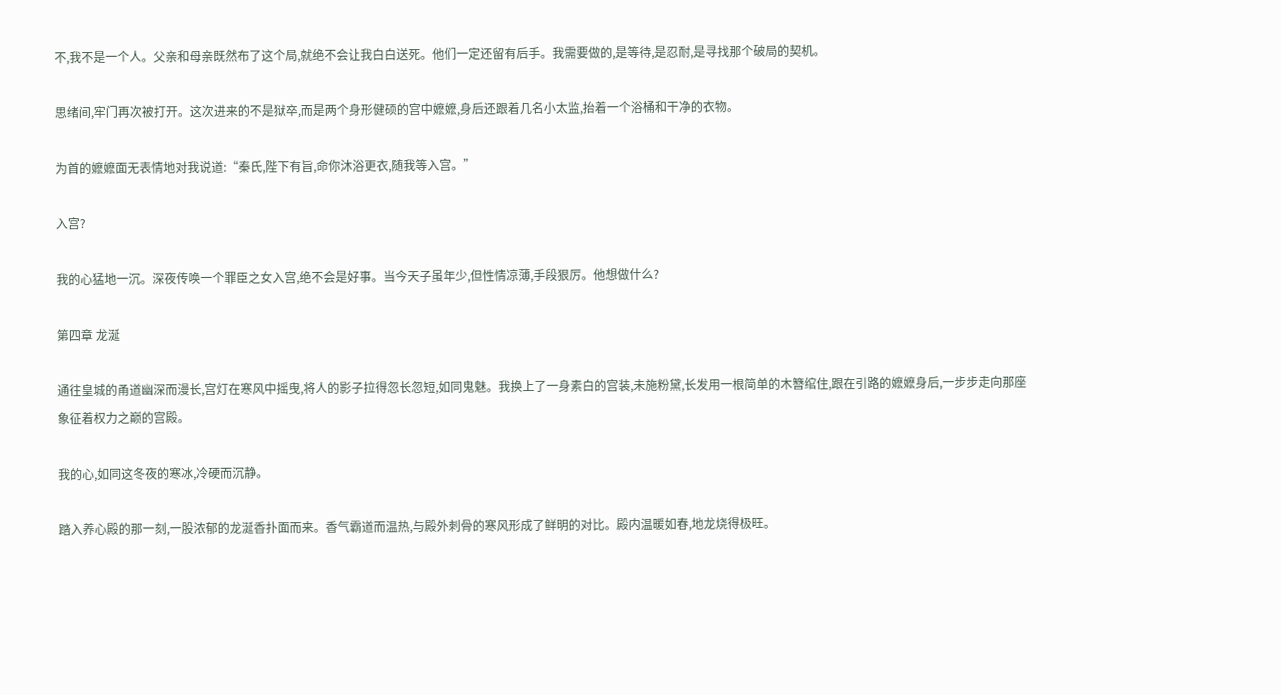不,我不是一个人。父亲和母亲既然布了这个局,就绝不会让我白白送死。他们一定还留有后手。我需要做的,是等待,是忍耐,是寻找那个破局的契机。

思绪间,牢门再次被打开。这次进来的不是狱卒,而是两个身形健硕的宫中嬷嬷,身后还跟着几名小太监,抬着一个浴桶和干净的衣物。

为首的嬷嬷面无表情地对我说道:“秦氏,陛下有旨,命你沐浴更衣,随我等入宫。”

入宫?

我的心猛地一沉。深夜传唤一个罪臣之女入宫,绝不会是好事。当今天子虽年少,但性情凉薄,手段狠厉。他想做什么?

第四章 龙涎

通往皇城的甬道幽深而漫长,宫灯在寒风中摇曳,将人的影子拉得忽长忽短,如同鬼魅。我换上了一身素白的宫装,未施粉黛,长发用一根简单的木簪绾住,跟在引路的嬷嬷身后,一步步走向那座象征着权力之巅的宫殿。

我的心,如同这冬夜的寒冰,冷硬而沉静。

踏入养心殿的那一刻,一股浓郁的龙涎香扑面而来。香气霸道而温热,与殿外刺骨的寒风形成了鲜明的对比。殿内温暖如春,地龙烧得极旺。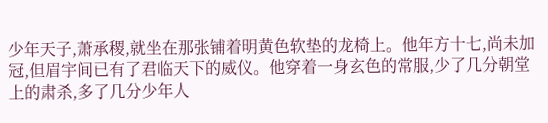少年天子,萧承稷,就坐在那张铺着明黄色软垫的龙椅上。他年方十七,尚未加冠,但眉宇间已有了君临天下的威仪。他穿着一身玄色的常服,少了几分朝堂上的肃杀,多了几分少年人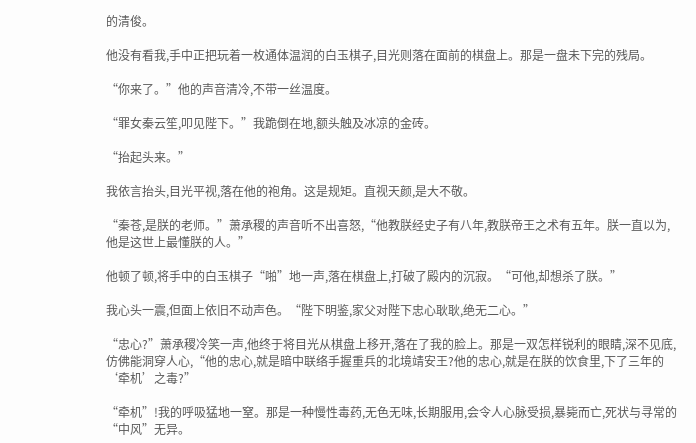的清俊。

他没有看我,手中正把玩着一枚通体温润的白玉棋子,目光则落在面前的棋盘上。那是一盘未下完的残局。

“你来了。”他的声音清冷,不带一丝温度。

“罪女秦云笙,叩见陛下。”我跪倒在地,额头触及冰凉的金砖。

“抬起头来。”

我依言抬头,目光平视,落在他的袍角。这是规矩。直视天颜,是大不敬。

“秦苍,是朕的老师。”萧承稷的声音听不出喜怒,“他教朕经史子有八年,教朕帝王之术有五年。朕一直以为,他是这世上最懂朕的人。”

他顿了顿,将手中的白玉棋子“啪”地一声,落在棋盘上,打破了殿内的沉寂。“可他,却想杀了朕。”

我心头一震,但面上依旧不动声色。“陛下明鉴,家父对陛下忠心耿耿,绝无二心。”

“忠心?”萧承稷冷笑一声,他终于将目光从棋盘上移开,落在了我的脸上。那是一双怎样锐利的眼睛,深不见底,仿佛能洞穿人心,“他的忠心,就是暗中联络手握重兵的北境靖安王?他的忠心,就是在朕的饮食里,下了三年的‘牵机’之毒?”

“牵机”!我的呼吸猛地一窒。那是一种慢性毒药,无色无味,长期服用,会令人心脉受损,暴毙而亡,死状与寻常的“中风”无异。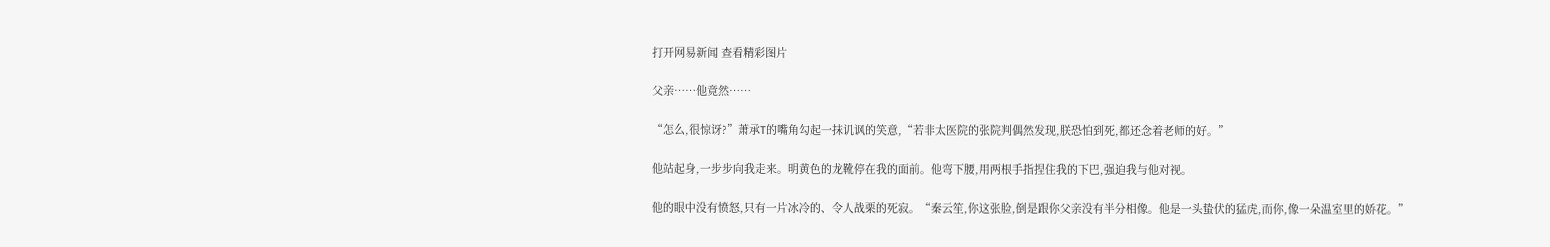打开网易新闻 查看精彩图片

父亲……他竟然……

“怎么,很惊讶?”萧承T的嘴角勾起一抹讥讽的笑意,“若非太医院的张院判偶然发现,朕恐怕到死,都还念着老师的好。”

他站起身,一步步向我走来。明黄色的龙靴停在我的面前。他弯下腰,用两根手指捏住我的下巴,强迫我与他对视。

他的眼中没有愤怒,只有一片冰冷的、令人战栗的死寂。“秦云笙,你这张脸,倒是跟你父亲没有半分相像。他是一头蛰伏的猛虎,而你,像一朵温室里的娇花。”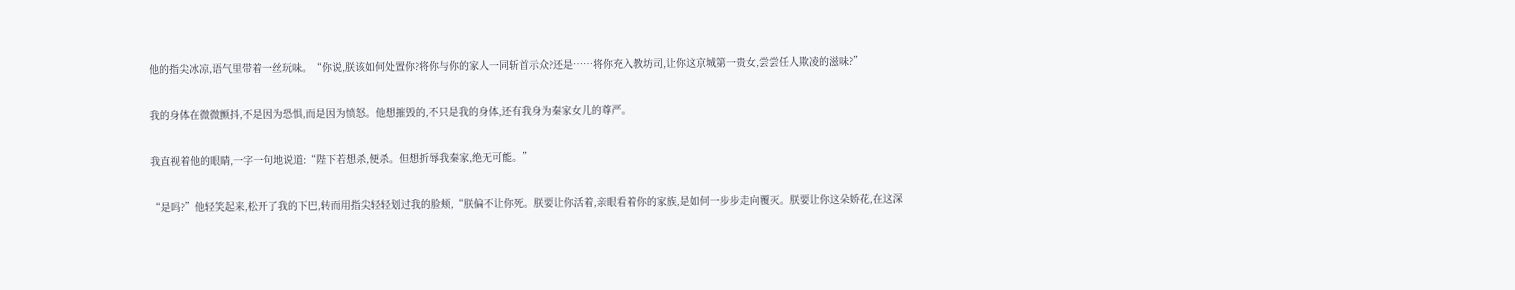他的指尖冰凉,语气里带着一丝玩味。“你说,朕该如何处置你?将你与你的家人一同斩首示众?还是……将你充入教坊司,让你这京城第一贵女,尝尝任人欺凌的滋味?”

我的身体在微微颤抖,不是因为恐惧,而是因为愤怒。他想摧毁的,不只是我的身体,还有我身为秦家女儿的尊严。

我直视着他的眼睛,一字一句地说道:“陛下若想杀,便杀。但想折辱我秦家,绝无可能。”

“是吗?”他轻笑起来,松开了我的下巴,转而用指尖轻轻划过我的脸颊,“朕偏不让你死。朕要让你活着,亲眼看着你的家族,是如何一步步走向覆灭。朕要让你这朵娇花,在这深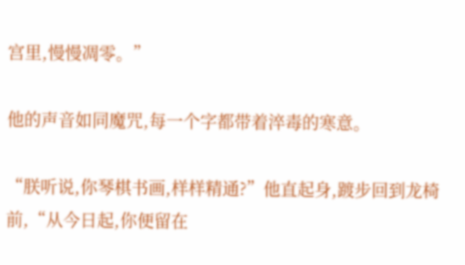宫里,慢慢凋零。”

他的声音如同魔咒,每一个字都带着淬毒的寒意。

“朕听说,你琴棋书画,样样精通?”他直起身,踱步回到龙椅前,“从今日起,你便留在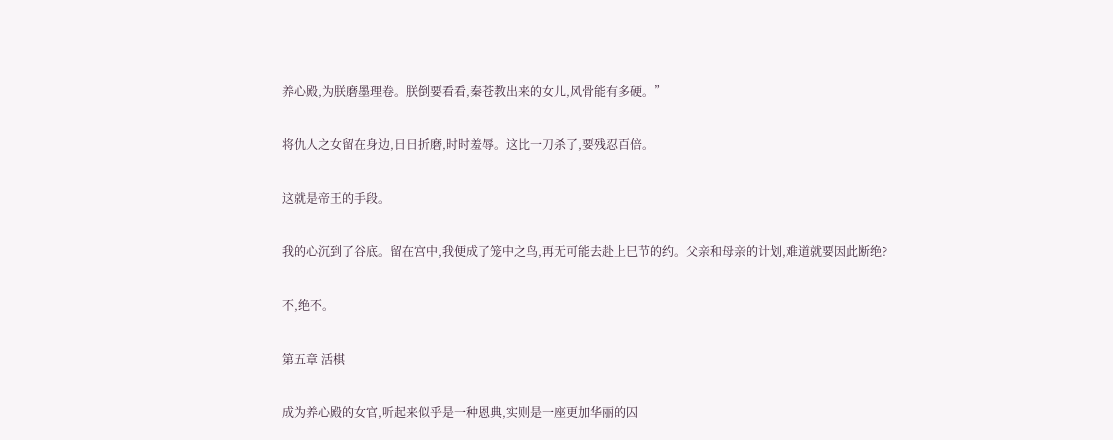养心殿,为朕磨墨理卷。朕倒要看看,秦苍教出来的女儿,风骨能有多硬。”

将仇人之女留在身边,日日折磨,时时羞辱。这比一刀杀了,要残忍百倍。

这就是帝王的手段。

我的心沉到了谷底。留在宫中,我便成了笼中之鸟,再无可能去赴上巳节的约。父亲和母亲的计划,难道就要因此断绝?

不,绝不。

第五章 活棋

成为养心殿的女官,听起来似乎是一种恩典,实则是一座更加华丽的囚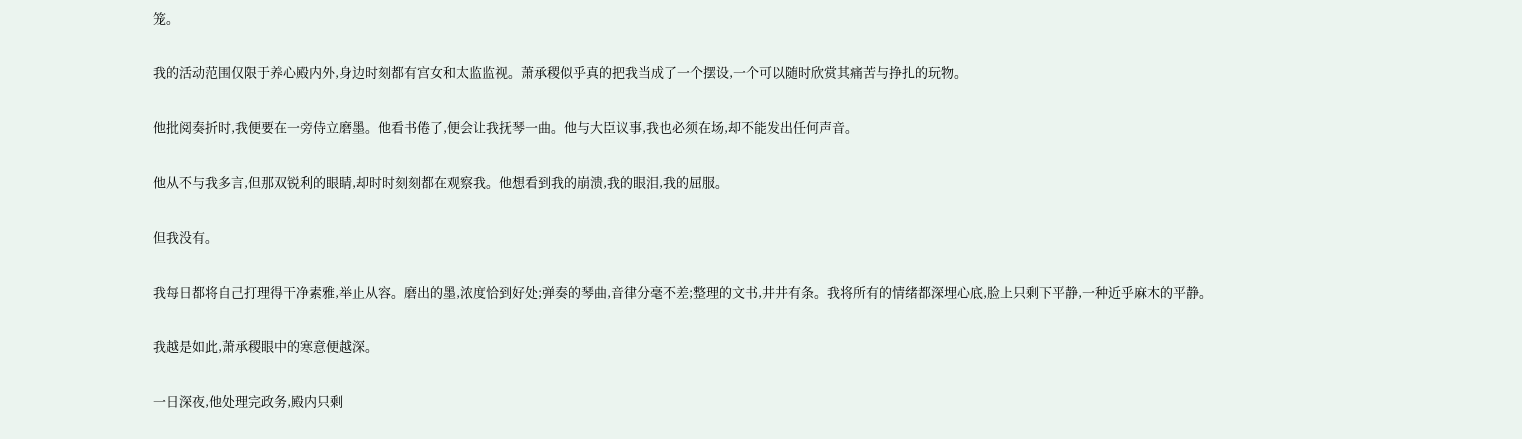笼。

我的活动范围仅限于养心殿内外,身边时刻都有宫女和太监监视。萧承稷似乎真的把我当成了一个摆设,一个可以随时欣赏其痛苦与挣扎的玩物。

他批阅奏折时,我便要在一旁侍立磨墨。他看书倦了,便会让我抚琴一曲。他与大臣议事,我也必须在场,却不能发出任何声音。

他从不与我多言,但那双锐利的眼睛,却时时刻刻都在观察我。他想看到我的崩溃,我的眼泪,我的屈服。

但我没有。

我每日都将自己打理得干净素雅,举止从容。磨出的墨,浓度恰到好处;弹奏的琴曲,音律分毫不差;整理的文书,井井有条。我将所有的情绪都深埋心底,脸上只剩下平静,一种近乎麻木的平静。

我越是如此,萧承稷眼中的寒意便越深。

一日深夜,他处理完政务,殿内只剩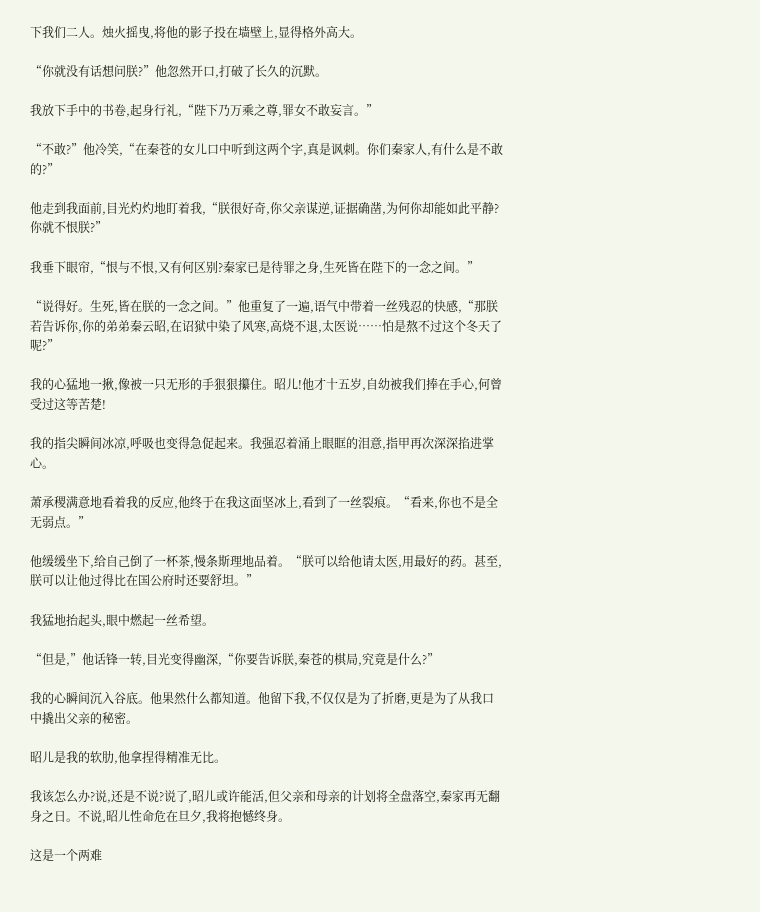下我们二人。烛火摇曳,将他的影子投在墙壁上,显得格外高大。

“你就没有话想问朕?”他忽然开口,打破了长久的沉默。

我放下手中的书卷,起身行礼,“陛下乃万乘之尊,罪女不敢妄言。”

“不敢?”他冷笑,“在秦苍的女儿口中听到这两个字,真是讽刺。你们秦家人,有什么是不敢的?”

他走到我面前,目光灼灼地盯着我,“朕很好奇,你父亲谋逆,证据确凿,为何你却能如此平静?你就不恨朕?”

我垂下眼帘,“恨与不恨,又有何区别?秦家已是待罪之身,生死皆在陛下的一念之间。”

“说得好。生死,皆在朕的一念之间。”他重复了一遍,语气中带着一丝残忍的快感,“那朕若告诉你,你的弟弟秦云昭,在诏狱中染了风寒,高烧不退,太医说……怕是熬不过这个冬天了呢?”

我的心猛地一揪,像被一只无形的手狠狠攥住。昭儿!他才十五岁,自幼被我们捧在手心,何曾受过这等苦楚!

我的指尖瞬间冰凉,呼吸也变得急促起来。我强忍着涌上眼眶的泪意,指甲再次深深掐进掌心。

萧承稷满意地看着我的反应,他终于在我这面坚冰上,看到了一丝裂痕。“看来,你也不是全无弱点。”

他缓缓坐下,给自己倒了一杯茶,慢条斯理地品着。“朕可以给他请太医,用最好的药。甚至,朕可以让他过得比在国公府时还要舒坦。”

我猛地抬起头,眼中燃起一丝希望。

“但是,”他话锋一转,目光变得幽深,“你要告诉朕,秦苍的棋局,究竟是什么?”

我的心瞬间沉入谷底。他果然什么都知道。他留下我,不仅仅是为了折磨,更是为了从我口中撬出父亲的秘密。

昭儿是我的软肋,他拿捏得精准无比。

我该怎么办?说,还是不说?说了,昭儿或许能活,但父亲和母亲的计划将全盘落空,秦家再无翻身之日。不说,昭儿性命危在旦夕,我将抱憾终身。

这是一个两难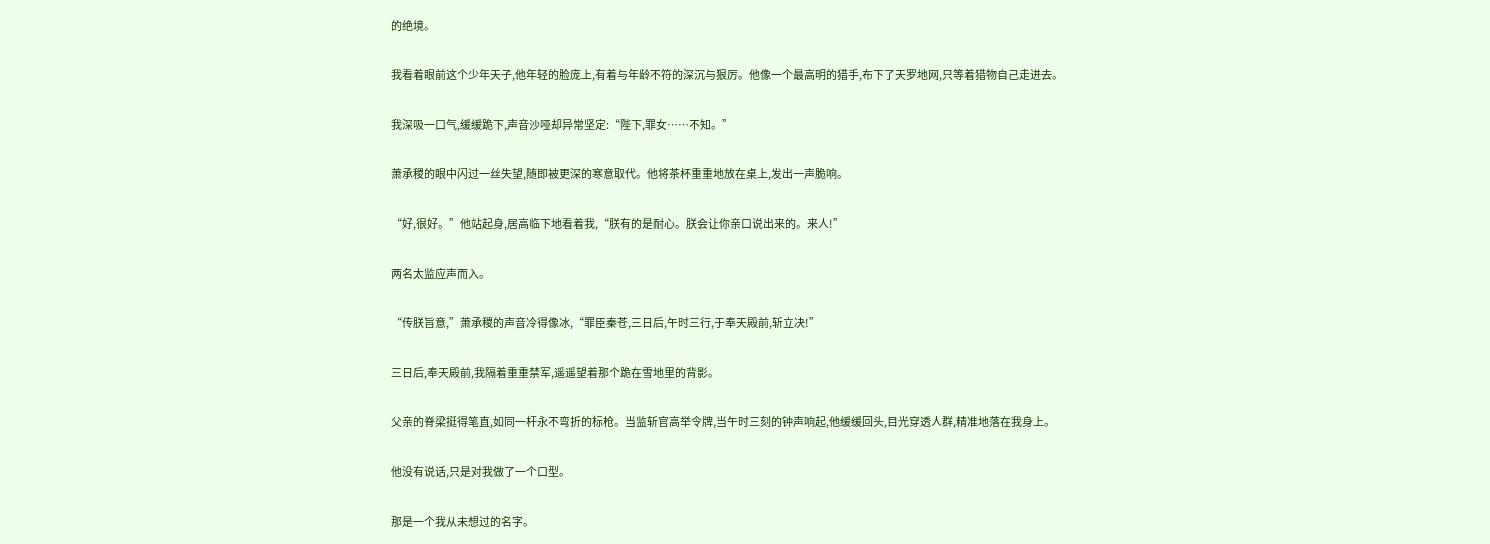的绝境。

我看着眼前这个少年天子,他年轻的脸庞上,有着与年龄不符的深沉与狠厉。他像一个最高明的猎手,布下了天罗地网,只等着猎物自己走进去。

我深吸一口气,缓缓跪下,声音沙哑却异常坚定:“陛下,罪女……不知。”

萧承稷的眼中闪过一丝失望,随即被更深的寒意取代。他将茶杯重重地放在桌上,发出一声脆响。

“好,很好。”他站起身,居高临下地看着我,“朕有的是耐心。朕会让你亲口说出来的。来人!”

两名太监应声而入。

“传朕旨意,”萧承稷的声音冷得像冰,“罪臣秦苍,三日后,午时三行,于奉天殿前,斩立决!”

三日后,奉天殿前,我隔着重重禁军,遥遥望着那个跪在雪地里的背影。

父亲的脊梁挺得笔直,如同一杆永不弯折的标枪。当监斩官高举令牌,当午时三刻的钟声响起,他缓缓回头,目光穿透人群,精准地落在我身上。

他没有说话,只是对我做了一个口型。

那是一个我从未想过的名字。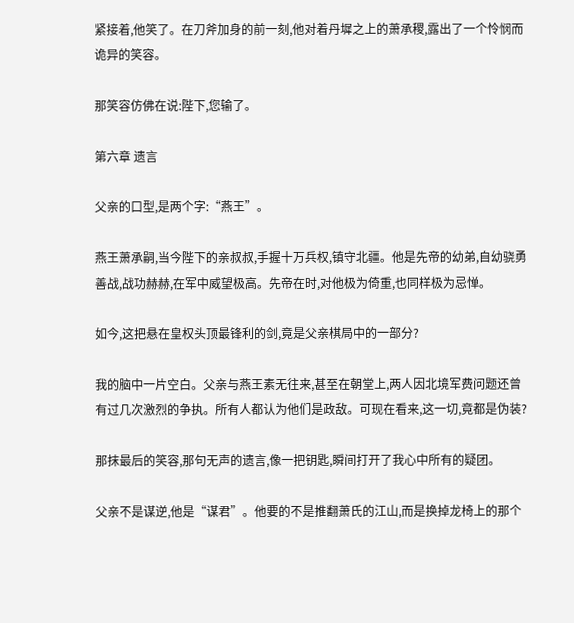紧接着,他笑了。在刀斧加身的前一刻,他对着丹墀之上的萧承稷,露出了一个怜悯而诡异的笑容。

那笑容仿佛在说:陛下,您输了。

第六章 遗言

父亲的口型,是两个字:“燕王”。

燕王萧承嗣,当今陛下的亲叔叔,手握十万兵权,镇守北疆。他是先帝的幼弟,自幼骁勇善战,战功赫赫,在军中威望极高。先帝在时,对他极为倚重,也同样极为忌惮。

如今,这把悬在皇权头顶最锋利的剑,竟是父亲棋局中的一部分?

我的脑中一片空白。父亲与燕王素无往来,甚至在朝堂上,两人因北境军费问题还曾有过几次激烈的争执。所有人都认为他们是政敌。可现在看来,这一切,竟都是伪装?

那抹最后的笑容,那句无声的遗言,像一把钥匙,瞬间打开了我心中所有的疑团。

父亲不是谋逆,他是“谋君”。他要的不是推翻萧氏的江山,而是换掉龙椅上的那个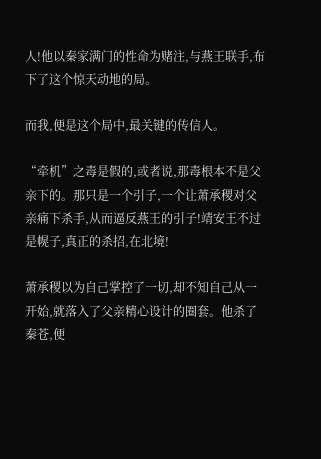人!他以秦家满门的性命为赌注,与燕王联手,布下了这个惊天动地的局。

而我,便是这个局中,最关键的传信人。

“牵机”之毒是假的,或者说,那毒根本不是父亲下的。那只是一个引子,一个让萧承稷对父亲痛下杀手,从而逼反燕王的引子!靖安王不过是幌子,真正的杀招,在北境!

萧承稷以为自己掌控了一切,却不知自己从一开始,就落入了父亲精心设计的圈套。他杀了秦苍,便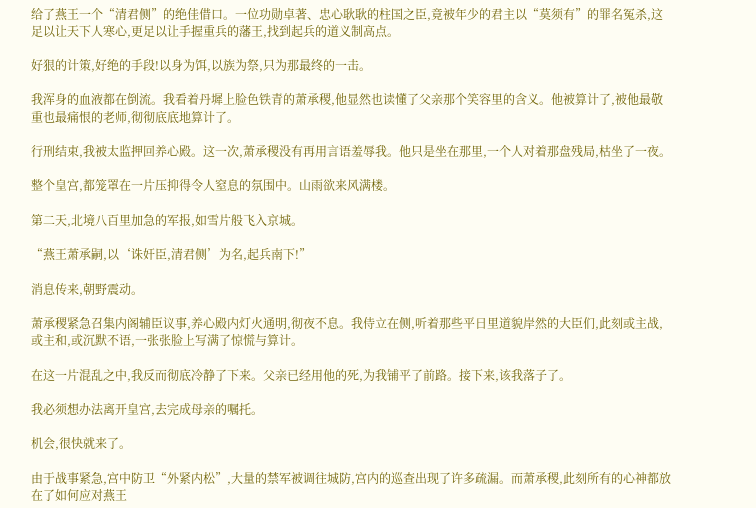给了燕王一个“清君侧”的绝佳借口。一位功勋卓著、忠心耿耿的柱国之臣,竟被年少的君主以“莫须有”的罪名冤杀,这足以让天下人寒心,更足以让手握重兵的藩王,找到起兵的道义制高点。

好狠的计策,好绝的手段!以身为饵,以族为祭,只为那最终的一击。

我浑身的血液都在倒流。我看着丹墀上脸色铁青的萧承稷,他显然也读懂了父亲那个笑容里的含义。他被算计了,被他最敬重也最痛恨的老师,彻彻底底地算计了。

行刑结束,我被太监押回养心殿。这一次,萧承稷没有再用言语羞辱我。他只是坐在那里,一个人对着那盘残局,枯坐了一夜。

整个皇宫,都笼罩在一片压抑得令人窒息的氛围中。山雨欲来风满楼。

第二天,北境八百里加急的军报,如雪片般飞入京城。

“燕王萧承嗣,以‘诛奸臣,清君侧’为名,起兵南下!”

消息传来,朝野震动。

萧承稷紧急召集内阁辅臣议事,养心殿内灯火通明,彻夜不息。我侍立在侧,听着那些平日里道貌岸然的大臣们,此刻或主战,或主和,或沉默不语,一张张脸上写满了惊慌与算计。

在这一片混乱之中,我反而彻底冷静了下来。父亲已经用他的死,为我铺平了前路。接下来,该我落子了。

我必须想办法离开皇宫,去完成母亲的嘱托。

机会,很快就来了。

由于战事紧急,宫中防卫“外紧内松”,大量的禁军被调往城防,宫内的巡查出现了许多疏漏。而萧承稷,此刻所有的心神都放在了如何应对燕王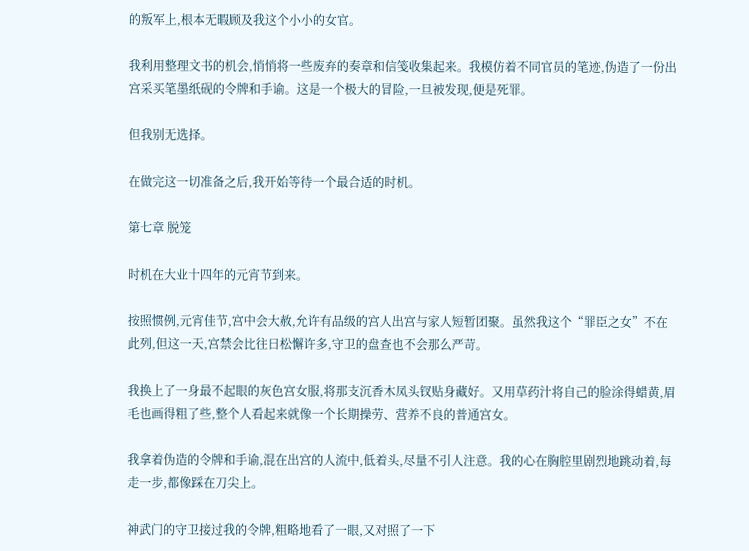的叛军上,根本无暇顾及我这个小小的女官。

我利用整理文书的机会,悄悄将一些废弃的奏章和信笺收集起来。我模仿着不同官员的笔迹,伪造了一份出宫采买笔墨纸砚的令牌和手谕。这是一个极大的冒险,一旦被发现,便是死罪。

但我别无选择。

在做完这一切准备之后,我开始等待一个最合适的时机。

第七章 脱笼

时机在大业十四年的元宵节到来。

按照惯例,元宵佳节,宫中会大赦,允许有品级的宫人出宫与家人短暂团聚。虽然我这个“罪臣之女”不在此列,但这一天,宫禁会比往日松懈许多,守卫的盘查也不会那么严苛。

我换上了一身最不起眼的灰色宫女服,将那支沉香木凤头钗贴身藏好。又用草药汁将自己的脸涂得蜡黄,眉毛也画得粗了些,整个人看起来就像一个长期操劳、营养不良的普通宫女。

我拿着伪造的令牌和手谕,混在出宫的人流中,低着头,尽量不引人注意。我的心在胸腔里剧烈地跳动着,每走一步,都像踩在刀尖上。

神武门的守卫接过我的令牌,粗略地看了一眼,又对照了一下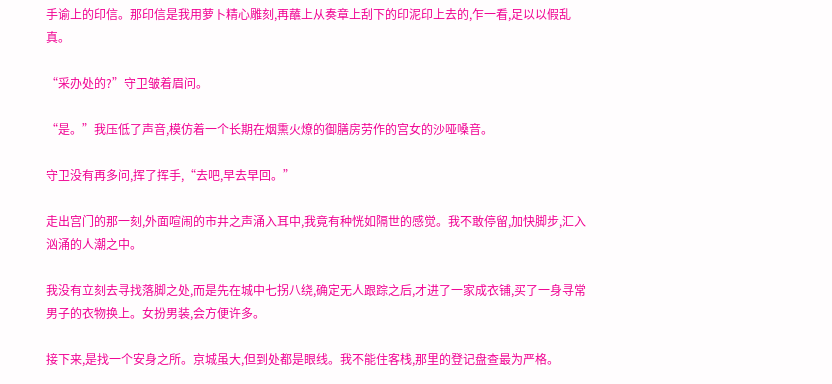手谕上的印信。那印信是我用萝卜精心雕刻,再蘸上从奏章上刮下的印泥印上去的,乍一看,足以以假乱真。

“采办处的?”守卫皱着眉问。

“是。”我压低了声音,模仿着一个长期在烟熏火燎的御膳房劳作的宫女的沙哑嗓音。

守卫没有再多问,挥了挥手,“去吧,早去早回。”

走出宫门的那一刻,外面喧闹的市井之声涌入耳中,我竟有种恍如隔世的感觉。我不敢停留,加快脚步,汇入汹涌的人潮之中。

我没有立刻去寻找落脚之处,而是先在城中七拐八绕,确定无人跟踪之后,才进了一家成衣铺,买了一身寻常男子的衣物换上。女扮男装,会方便许多。

接下来,是找一个安身之所。京城虽大,但到处都是眼线。我不能住客栈,那里的登记盘查最为严格。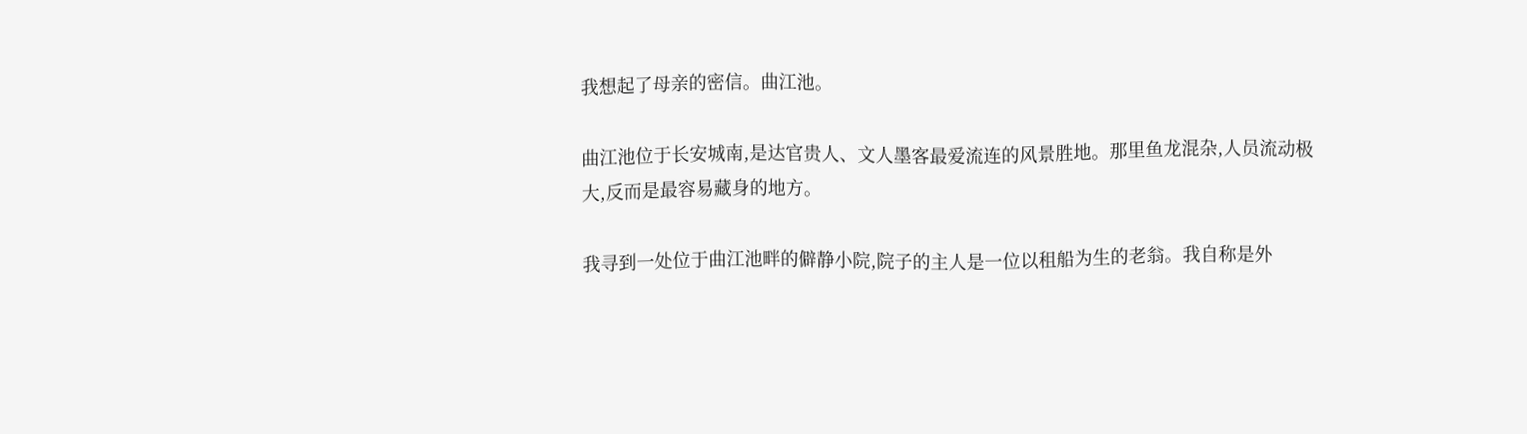我想起了母亲的密信。曲江池。

曲江池位于长安城南,是达官贵人、文人墨客最爱流连的风景胜地。那里鱼龙混杂,人员流动极大,反而是最容易藏身的地方。

我寻到一处位于曲江池畔的僻静小院,院子的主人是一位以租船为生的老翁。我自称是外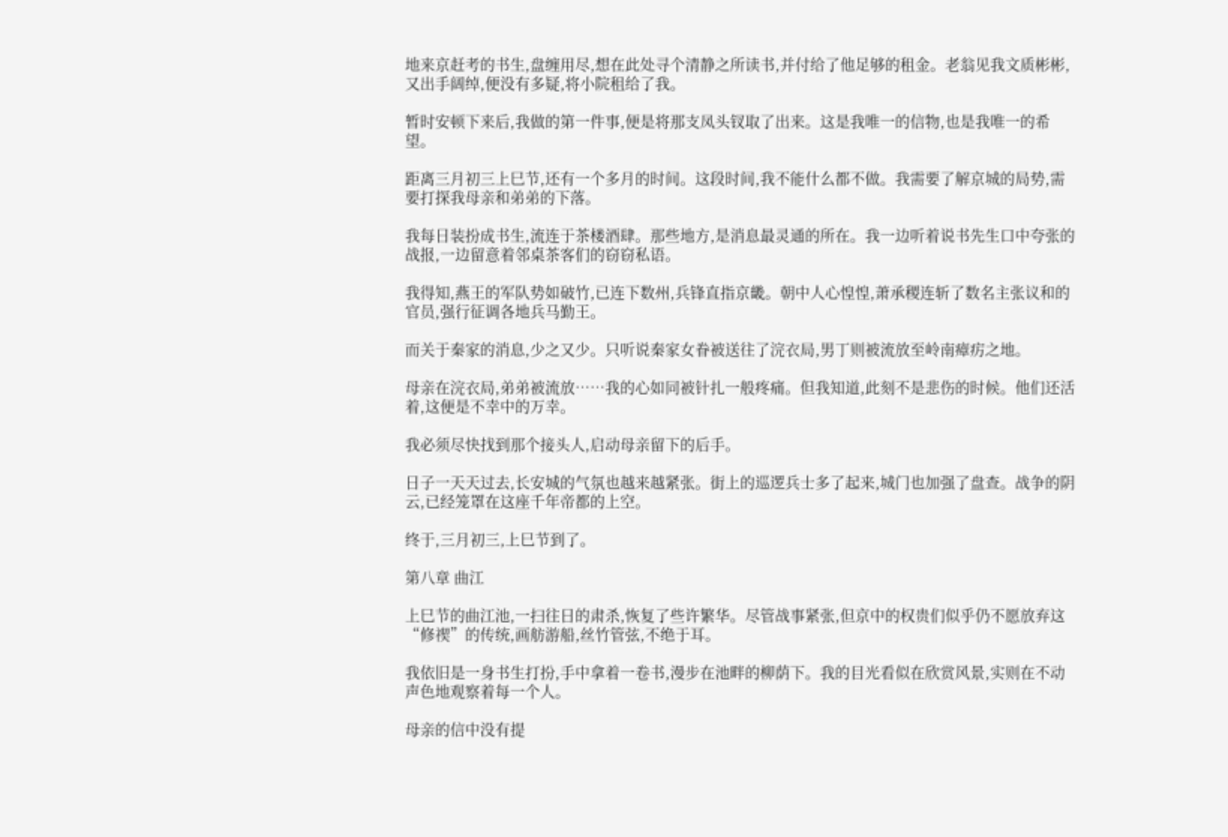地来京赶考的书生,盘缠用尽,想在此处寻个清静之所读书,并付给了他足够的租金。老翁见我文质彬彬,又出手阔绰,便没有多疑,将小院租给了我。

暂时安顿下来后,我做的第一件事,便是将那支凤头钗取了出来。这是我唯一的信物,也是我唯一的希望。

距离三月初三上巳节,还有一个多月的时间。这段时间,我不能什么都不做。我需要了解京城的局势,需要打探我母亲和弟弟的下落。

我每日装扮成书生,流连于茶楼酒肆。那些地方,是消息最灵通的所在。我一边听着说书先生口中夸张的战报,一边留意着邻桌茶客们的窃窃私语。

我得知,燕王的军队势如破竹,已连下数州,兵锋直指京畿。朝中人心惶惶,萧承稷连斩了数名主张议和的官员,强行征调各地兵马勤王。

而关于秦家的消息,少之又少。只听说秦家女眷被送往了浣衣局,男丁则被流放至岭南瘴疠之地。

母亲在浣衣局,弟弟被流放……我的心如同被针扎一般疼痛。但我知道,此刻不是悲伤的时候。他们还活着,这便是不幸中的万幸。

我必须尽快找到那个接头人,启动母亲留下的后手。

日子一天天过去,长安城的气氛也越来越紧张。街上的巡逻兵士多了起来,城门也加强了盘查。战争的阴云,已经笼罩在这座千年帝都的上空。

终于,三月初三,上巳节到了。

第八章 曲江

上巳节的曲江池,一扫往日的肃杀,恢复了些许繁华。尽管战事紧张,但京中的权贵们似乎仍不愿放弃这“修禊”的传统,画舫游船,丝竹管弦,不绝于耳。

我依旧是一身书生打扮,手中拿着一卷书,漫步在池畔的柳荫下。我的目光看似在欣赏风景,实则在不动声色地观察着每一个人。

母亲的信中没有提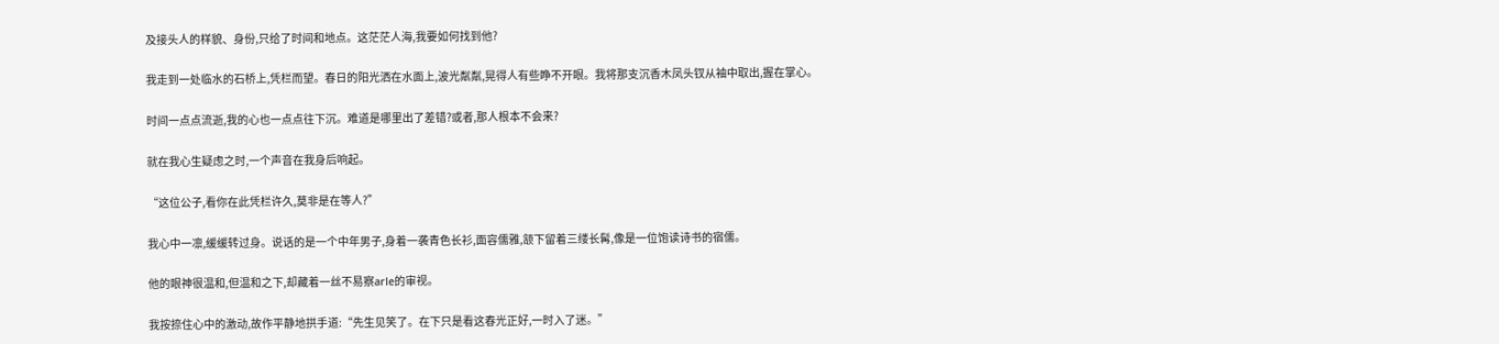及接头人的样貌、身份,只给了时间和地点。这茫茫人海,我要如何找到他?

我走到一处临水的石桥上,凭栏而望。春日的阳光洒在水面上,波光粼粼,晃得人有些睁不开眼。我将那支沉香木凤头钗从袖中取出,握在掌心。

时间一点点流逝,我的心也一点点往下沉。难道是哪里出了差错?或者,那人根本不会来?

就在我心生疑虑之时,一个声音在我身后响起。

“这位公子,看你在此凭栏许久,莫非是在等人?”

我心中一凛,缓缓转过身。说话的是一个中年男子,身着一袭青色长衫,面容儒雅,颔下留着三缕长髯,像是一位饱读诗书的宿儒。

他的眼神很温和,但温和之下,却藏着一丝不易察arle的审视。

我按捺住心中的激动,故作平静地拱手道:“先生见笑了。在下只是看这春光正好,一时入了迷。”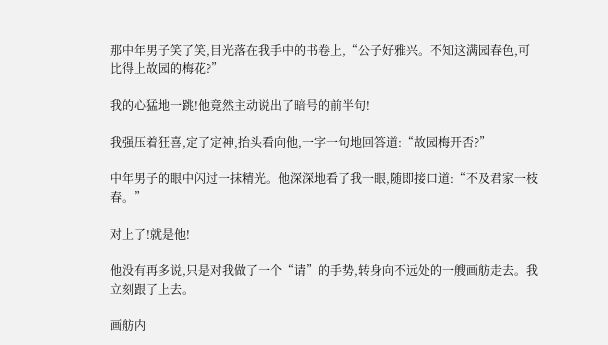那中年男子笑了笑,目光落在我手中的书卷上,“公子好雅兴。不知这满园春色,可比得上故园的梅花?”

我的心猛地一跳!他竟然主动说出了暗号的前半句!

我强压着狂喜,定了定神,抬头看向他,一字一句地回答道:“故园梅开否?”

中年男子的眼中闪过一抹精光。他深深地看了我一眼,随即接口道:“不及君家一枝春。”

对上了!就是他!

他没有再多说,只是对我做了一个“请”的手势,转身向不远处的一艘画舫走去。我立刻跟了上去。

画舫内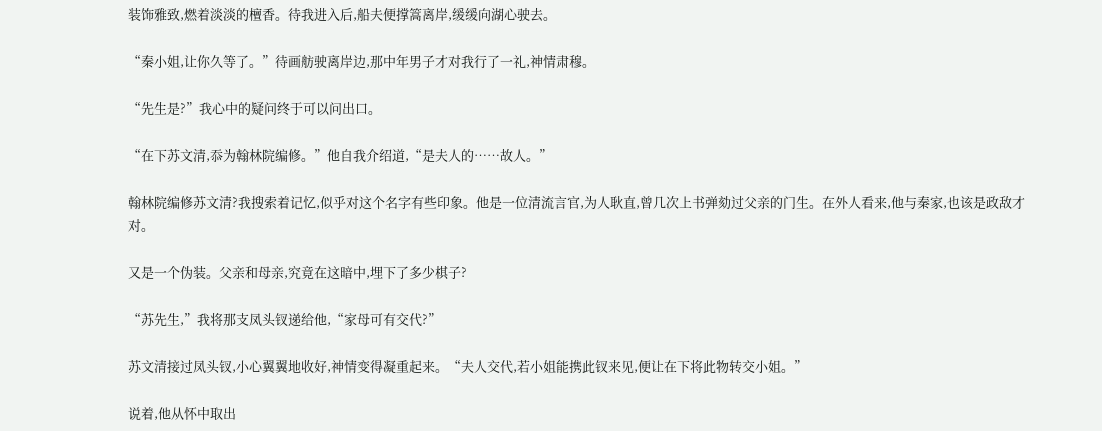装饰雅致,燃着淡淡的檀香。待我进入后,船夫便撑篙离岸,缓缓向湖心驶去。

“秦小姐,让你久等了。”待画舫驶离岸边,那中年男子才对我行了一礼,神情肃穆。

“先生是?”我心中的疑问终于可以问出口。

“在下苏文清,忝为翰林院编修。”他自我介绍道,“是夫人的……故人。”

翰林院编修苏文清?我搜索着记忆,似乎对这个名字有些印象。他是一位清流言官,为人耿直,曾几次上书弹劾过父亲的门生。在外人看来,他与秦家,也该是政敌才对。

又是一个伪装。父亲和母亲,究竟在这暗中,埋下了多少棋子?

“苏先生,”我将那支凤头钗递给他,“家母可有交代?”

苏文清接过凤头钗,小心翼翼地收好,神情变得凝重起来。“夫人交代,若小姐能携此钗来见,便让在下将此物转交小姐。”

说着,他从怀中取出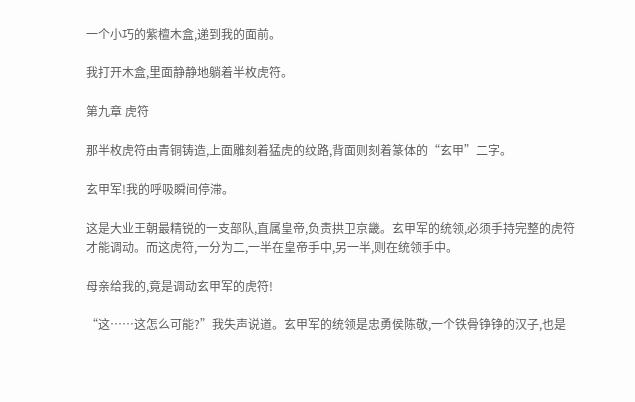一个小巧的紫檀木盒,递到我的面前。

我打开木盒,里面静静地躺着半枚虎符。

第九章 虎符

那半枚虎符由青铜铸造,上面雕刻着猛虎的纹路,背面则刻着篆体的“玄甲”二字。

玄甲军!我的呼吸瞬间停滞。

这是大业王朝最精锐的一支部队,直属皇帝,负责拱卫京畿。玄甲军的统领,必须手持完整的虎符才能调动。而这虎符,一分为二,一半在皇帝手中,另一半,则在统领手中。

母亲给我的,竟是调动玄甲军的虎符!

“这……这怎么可能?”我失声说道。玄甲军的统领是忠勇侯陈敬,一个铁骨铮铮的汉子,也是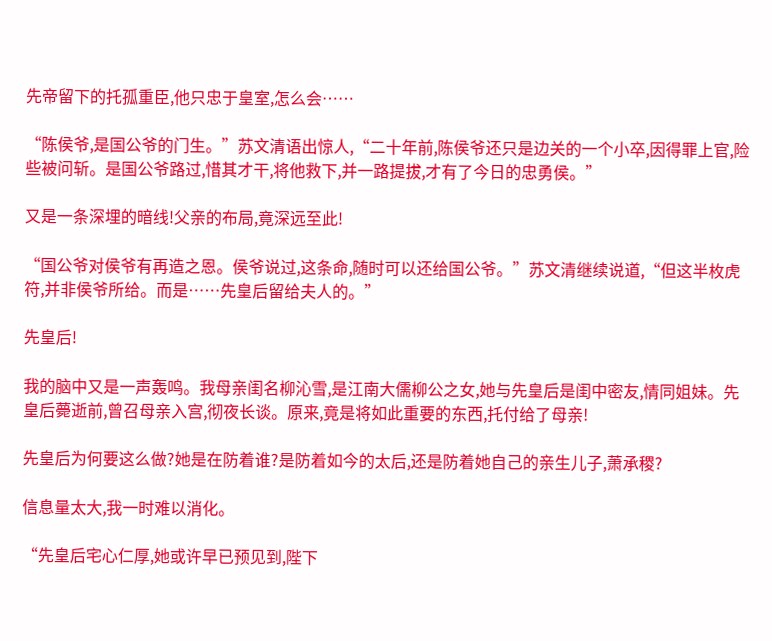先帝留下的托孤重臣,他只忠于皇室,怎么会……

“陈侯爷,是国公爷的门生。”苏文清语出惊人,“二十年前,陈侯爷还只是边关的一个小卒,因得罪上官,险些被问斩。是国公爷路过,惜其才干,将他救下,并一路提拔,才有了今日的忠勇侯。”

又是一条深埋的暗线!父亲的布局,竟深远至此!

“国公爷对侯爷有再造之恩。侯爷说过,这条命,随时可以还给国公爷。”苏文清继续说道,“但这半枚虎符,并非侯爷所给。而是……先皇后留给夫人的。”

先皇后!

我的脑中又是一声轰鸣。我母亲闺名柳沁雪,是江南大儒柳公之女,她与先皇后是闺中密友,情同姐妹。先皇后薨逝前,曾召母亲入宫,彻夜长谈。原来,竟是将如此重要的东西,托付给了母亲!

先皇后为何要这么做?她是在防着谁?是防着如今的太后,还是防着她自己的亲生儿子,萧承稷?

信息量太大,我一时难以消化。

“先皇后宅心仁厚,她或许早已预见到,陛下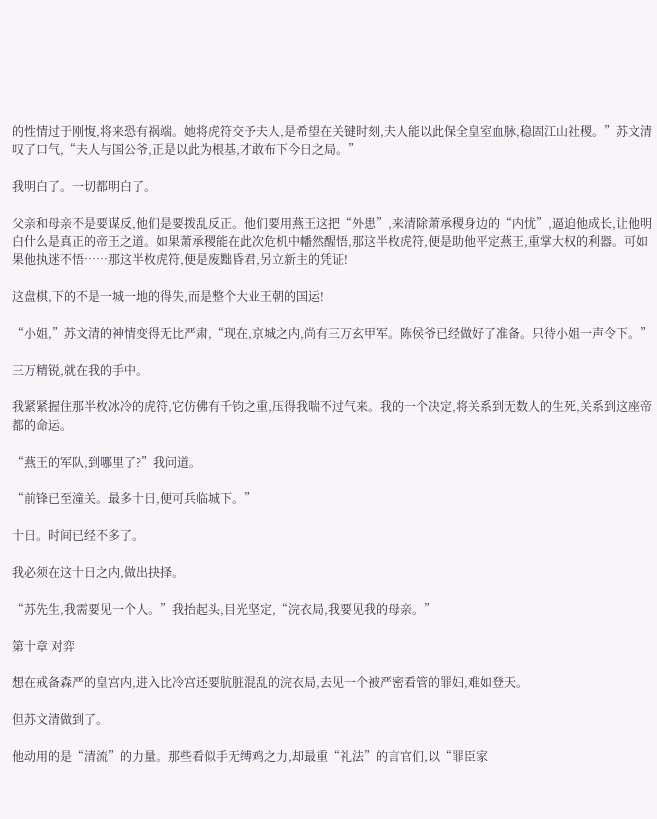的性情过于刚愎,将来恐有祸端。她将虎符交予夫人,是希望在关键时刻,夫人能以此保全皇室血脉,稳固江山社稷。”苏文清叹了口气,“夫人与国公爷,正是以此为根基,才敢布下今日之局。”

我明白了。一切都明白了。

父亲和母亲不是要谋反,他们是要拨乱反正。他们要用燕王这把“外患”,来清除萧承稷身边的“内忧”,逼迫他成长,让他明白什么是真正的帝王之道。如果萧承稷能在此次危机中幡然醒悟,那这半枚虎符,便是助他平定燕王,重掌大权的利器。可如果他执迷不悟……那这半枚虎符,便是废黜昏君,另立新主的凭证!

这盘棋,下的不是一城一地的得失,而是整个大业王朝的国运!

“小姐,”苏文清的神情变得无比严肃,“现在,京城之内,尚有三万玄甲军。陈侯爷已经做好了准备。只待小姐一声令下。”

三万精锐,就在我的手中。

我紧紧握住那半枚冰冷的虎符,它仿佛有千钧之重,压得我喘不过气来。我的一个决定,将关系到无数人的生死,关系到这座帝都的命运。

“燕王的军队,到哪里了?”我问道。

“前锋已至潼关。最多十日,便可兵临城下。”

十日。时间已经不多了。

我必须在这十日之内,做出抉择。

“苏先生,我需要见一个人。”我抬起头,目光坚定,“浣衣局,我要见我的母亲。”

第十章 对弈

想在戒备森严的皇宫内,进入比冷宫还要肮脏混乱的浣衣局,去见一个被严密看管的罪妇,难如登天。

但苏文清做到了。

他动用的是“清流”的力量。那些看似手无缚鸡之力,却最重“礼法”的言官们,以“罪臣家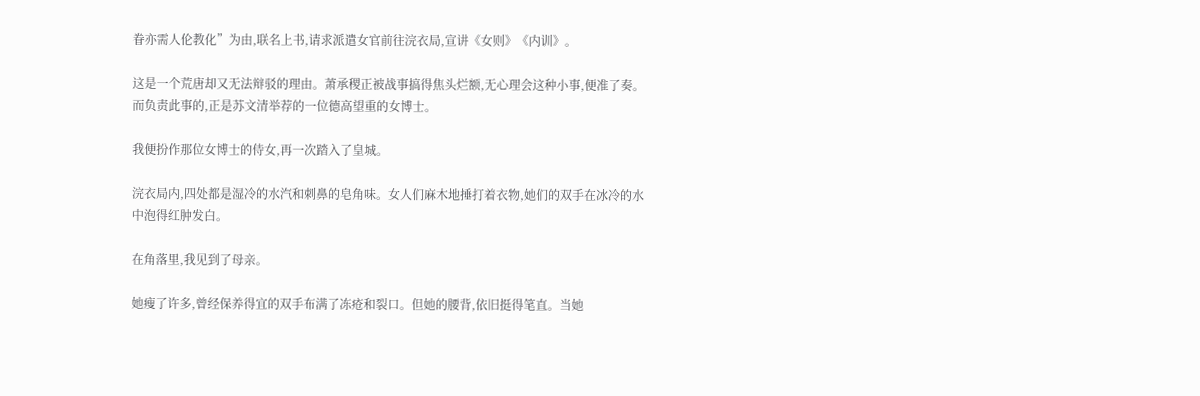眷亦需人伦教化”为由,联名上书,请求派遣女官前往浣衣局,宣讲《女则》《内训》。

这是一个荒唐却又无法辩驳的理由。萧承稷正被战事搞得焦头烂额,无心理会这种小事,便准了奏。而负责此事的,正是苏文清举荐的一位德高望重的女博士。

我便扮作那位女博士的侍女,再一次踏入了皇城。

浣衣局内,四处都是湿冷的水汽和刺鼻的皂角味。女人们麻木地捶打着衣物,她们的双手在冰冷的水中泡得红肿发白。

在角落里,我见到了母亲。

她瘦了许多,曾经保养得宜的双手布满了冻疮和裂口。但她的腰背,依旧挺得笔直。当她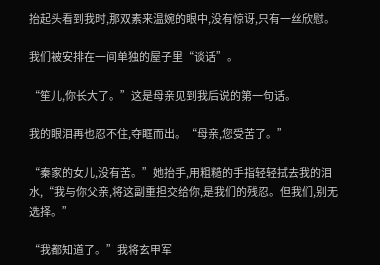抬起头看到我时,那双素来温婉的眼中,没有惊讶,只有一丝欣慰。

我们被安排在一间单独的屋子里“谈话”。

“笙儿,你长大了。”这是母亲见到我后说的第一句话。

我的眼泪再也忍不住,夺眶而出。“母亲,您受苦了。”

“秦家的女儿,没有苦。”她抬手,用粗糙的手指轻轻拭去我的泪水,“我与你父亲,将这副重担交给你,是我们的残忍。但我们,别无选择。”

“我都知道了。”我将玄甲军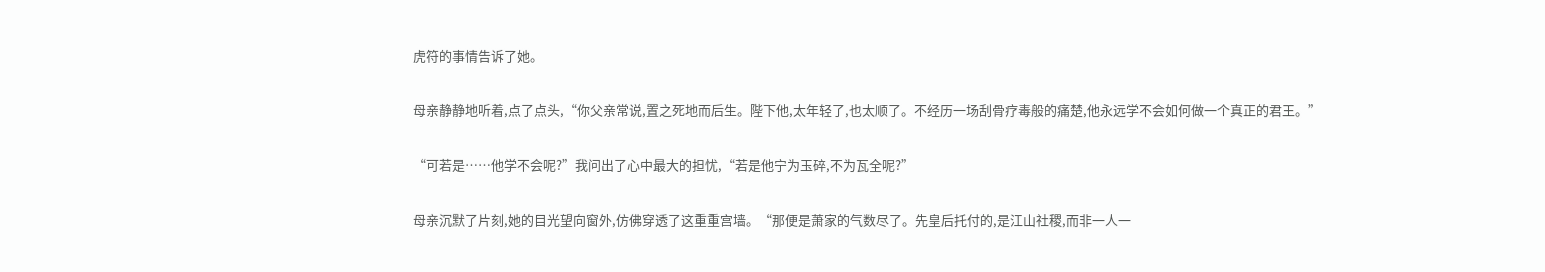虎符的事情告诉了她。

母亲静静地听着,点了点头,“你父亲常说,置之死地而后生。陛下他,太年轻了,也太顺了。不经历一场刮骨疗毒般的痛楚,他永远学不会如何做一个真正的君王。”

“可若是……他学不会呢?”我问出了心中最大的担忧,“若是他宁为玉碎,不为瓦全呢?”

母亲沉默了片刻,她的目光望向窗外,仿佛穿透了这重重宫墙。“那便是萧家的气数尽了。先皇后托付的,是江山社稷,而非一人一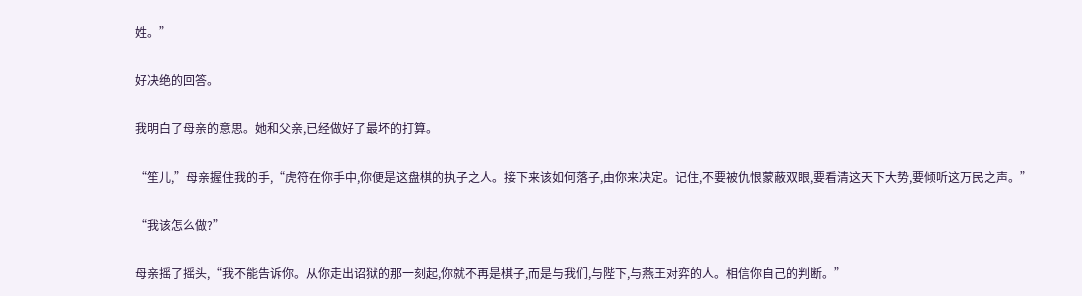姓。”

好决绝的回答。

我明白了母亲的意思。她和父亲,已经做好了最坏的打算。

“笙儿,”母亲握住我的手,“虎符在你手中,你便是这盘棋的执子之人。接下来该如何落子,由你来决定。记住,不要被仇恨蒙蔽双眼,要看清这天下大势,要倾听这万民之声。”

“我该怎么做?”

母亲摇了摇头,“我不能告诉你。从你走出诏狱的那一刻起,你就不再是棋子,而是与我们,与陛下,与燕王对弈的人。相信你自己的判断。”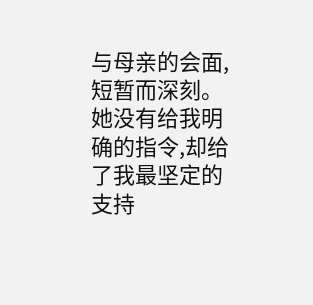与母亲的会面,短暂而深刻。她没有给我明确的指令,却给了我最坚定的支持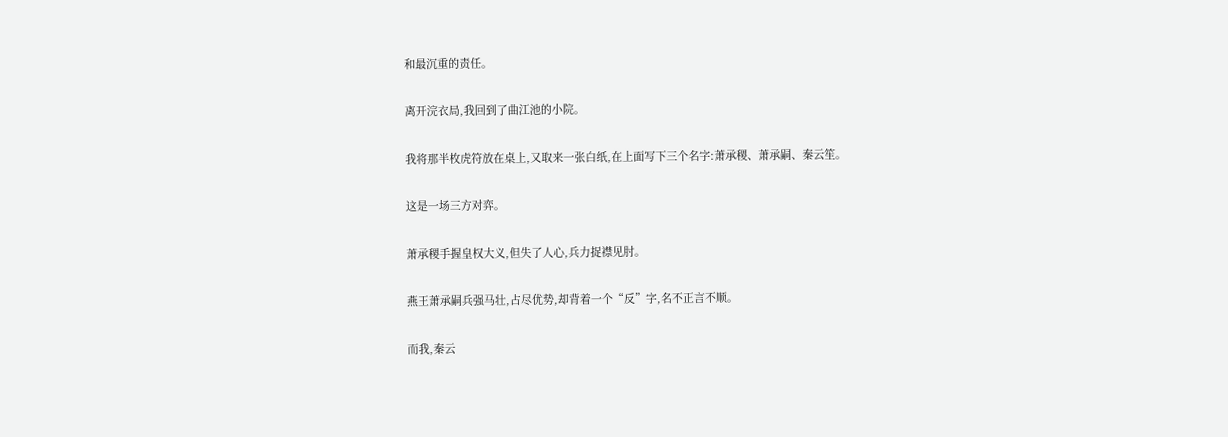和最沉重的责任。

离开浣衣局,我回到了曲江池的小院。

我将那半枚虎符放在桌上,又取来一张白纸,在上面写下三个名字:萧承稷、萧承嗣、秦云笙。

这是一场三方对弈。

萧承稷手握皇权大义,但失了人心,兵力捉襟见肘。

燕王萧承嗣兵强马壮,占尽优势,却背着一个“反”字,名不正言不顺。

而我,秦云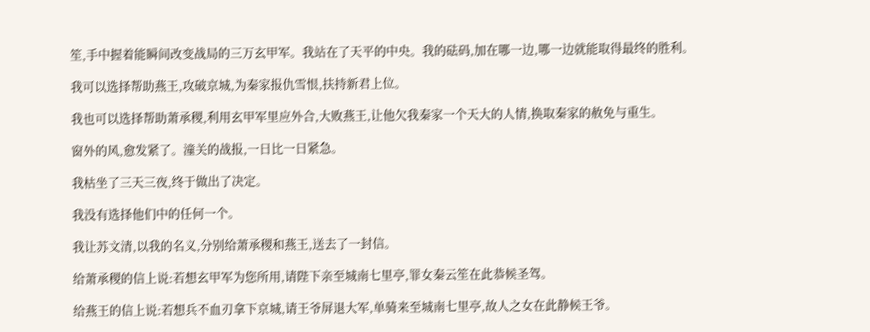笙,手中握着能瞬间改变战局的三万玄甲军。我站在了天平的中央。我的砝码,加在哪一边,哪一边就能取得最终的胜利。

我可以选择帮助燕王,攻破京城,为秦家报仇雪恨,扶持新君上位。

我也可以选择帮助萧承稷,利用玄甲军里应外合,大败燕王,让他欠我秦家一个天大的人情,换取秦家的赦免与重生。

窗外的风,愈发紧了。潼关的战报,一日比一日紧急。

我枯坐了三天三夜,终于做出了决定。

我没有选择他们中的任何一个。

我让苏文清,以我的名义,分别给萧承稷和燕王,送去了一封信。

给萧承稷的信上说:若想玄甲军为您所用,请陛下亲至城南七里亭,罪女秦云笙在此恭候圣驾。

给燕王的信上说:若想兵不血刃拿下京城,请王爷屏退大军,单骑来至城南七里亭,故人之女在此静候王爷。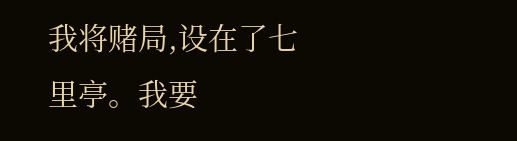我将赌局,设在了七里亭。我要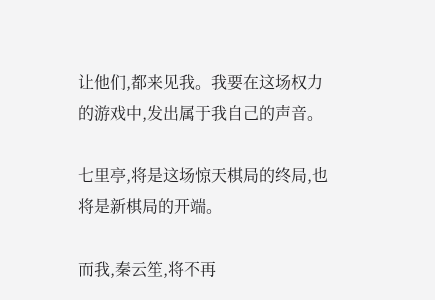让他们,都来见我。我要在这场权力的游戏中,发出属于我自己的声音。

七里亭,将是这场惊天棋局的终局,也将是新棋局的开端。

而我,秦云笙,将不再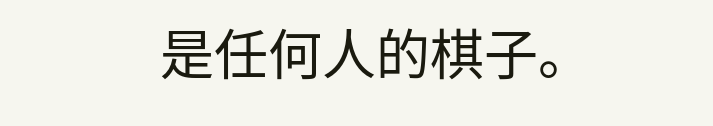是任何人的棋子。